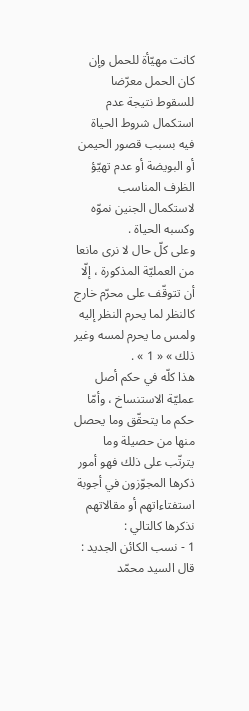كانت مهيّأة للحمل وإن كان الحمل معرّضا للسقوط نتيجة عدم استكمال شروط الحياة فيه بسبب قصور الحيمن أو البويضة أو عدم تهيّؤ الظرف المناسب لاستكمال الجنين نموّه وكسبه الحياة .
وعلى كلّ حال لا نرى مانعا من العمليّة المذكورة ، إلّا أن تتوقّف على محرّم خارج كالنظر لما يحرم النظر إليه ولمس ما يحرم لمسه وغير ذلك » « 1 » .
هذا كلّه في حكم أصل عمليّة الاستنساخ ، وأمّا حكم ما يتحقّق وما يحصل منها من حصيلة وما يترتّب على ذلك فهو أمور ذكرها المجوّزون في أجوبة استفتاءاتهم أو مقالاتهم نذكرها كالتالي :
1 - نسب الكائن الجديد :
قال السيد محمّد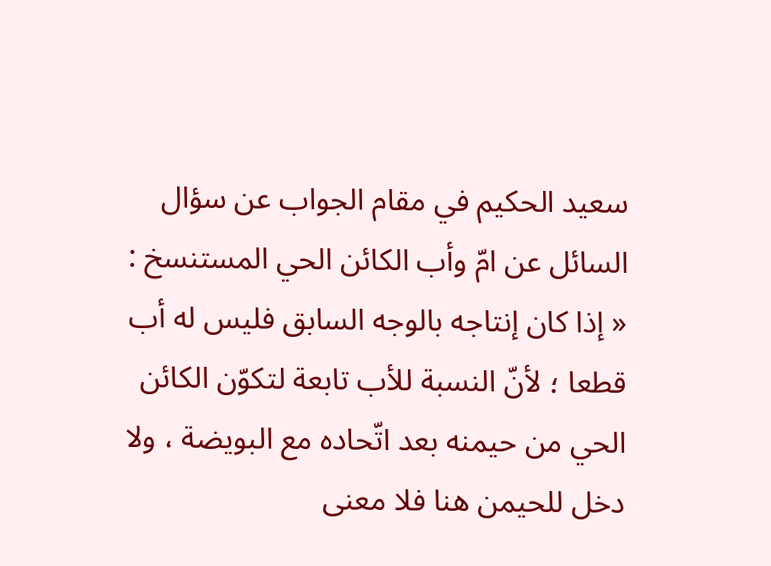سعيد الحكيم في مقام الجواب عن سؤال السائل عن امّ وأب الكائن الحي المستنسخ :
« إذا كان إنتاجه بالوجه السابق فليس له أب قطعا ؛ لأنّ النسبة للأب تابعة لتكوّن الكائن الحي من حيمنه بعد اتّحاده مع البويضة ، ولا دخل للحيمن هنا فلا معنى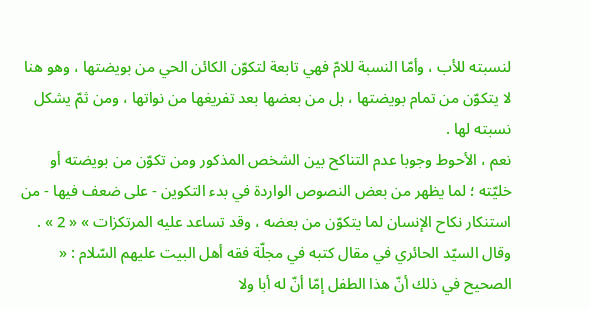لنسبته للأب ، وأمّا النسبة للامّ فهي تابعة لتكوّن الكائن الحي من بويضتها ، وهو هنا لا يتكوّن من تمام بويضتها ، بل من بعضها بعد تفريغها من نواتها ، ومن ثمّ يشكل نسبته لها .
نعم ، الأحوط وجوبا عدم التناكح بين الشخص المذكور ومن تكوّن من بويضته أو خليّته ؛ لما يظهر من بعض النصوص الواردة في بدء التكوين - على ضعف فيها - من استنكار نكاح الإنسان لما يتكوّن من بعضه ، وقد تساعد عليه المرتكزات » « 2 » .
وقال السيّد الحائري في مقال كتبه في مجلّة فقه أهل البيت عليهم السّلام : « الصحيح في ذلك أنّ هذا الطفل إمّا أنّ له أبا ولا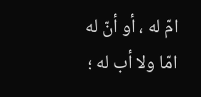امّ له ، أو أنّ له امّا ولا أب له ؛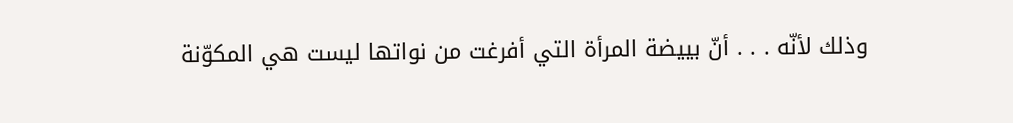وذلك لأنّه . . . أنّ بييضة المرأة التي أفرغت من نواتها ليست هي المكوّنة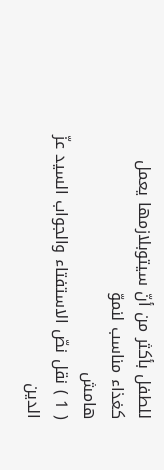للطفل بأكثر من أنّ سيتوبلازمها يعمل كغذاء مناسب لنموّ
هامش
( 1 ) نقل نصّ الاستفتاء والجواب السيد عزّ الدين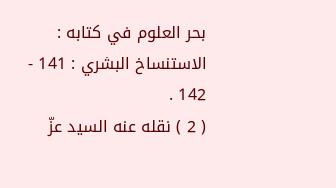بحر العلوم في كتابه : الاستنساخ البشري : 141 - 142 .
( 2 ) نقله عنه السيد عزّ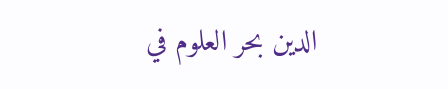الدين بحر العلوم في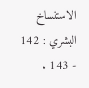الاستنساخ البشري : 142 - 143 .